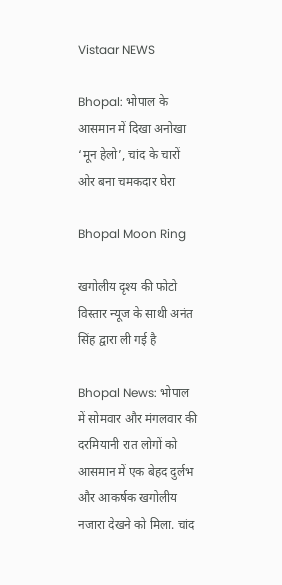Vistaar NEWS

Bhopal: भोपाल के आसमान में दिखा अनोखा ‘मून हेलो’, चांद के चारों ओर बना चमकदार घेरा

Bhopal Moon Ring

खगोलीय दृश्‍य की फोटो विस्‍तार न्‍यूज के साथी अनंत सिंह द्वारा ली गई है

Bhopal News: भोपाल में सोमवार और मंगलवार की दरमियानी रात लोगों को आसमान में एक बेहद दुर्लभ और आकर्षक खगोलीय नजारा देखने को मिला. चांद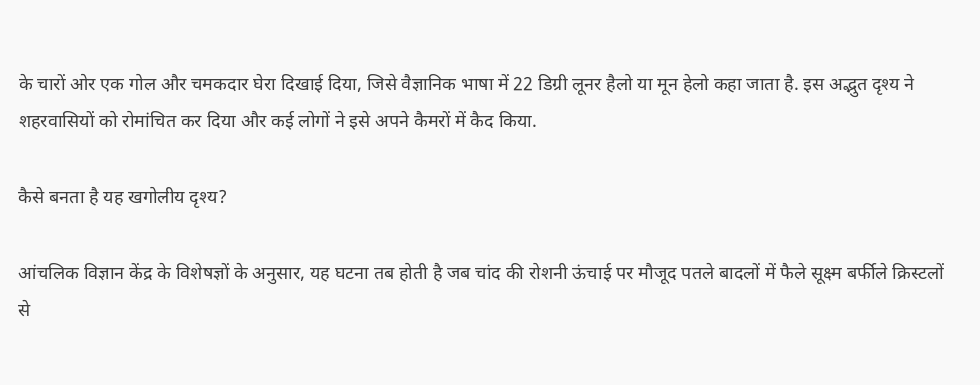के चारों ओर एक गोल और चमकदार घेरा दिखाई दिया, जिसे वैज्ञानिक भाषा में 22 डिग्री लूनर हैलो या मून हेलो कहा जाता है. इस अद्भुत दृश्य ने शहरवासियों को रोमांचित कर दिया और कई लोगों ने इसे अपने कैमरों में कैद किया.

कैसे बनता है यह खगोलीय दृश्य?

आंचलिक विज्ञान केंद्र के विशेषज्ञों के अनुसार, यह घटना तब होती है जब चांद की रोशनी ऊंचाई पर मौजूद पतले बादलों में फैले सूक्ष्म बर्फीले क्रिस्टलों से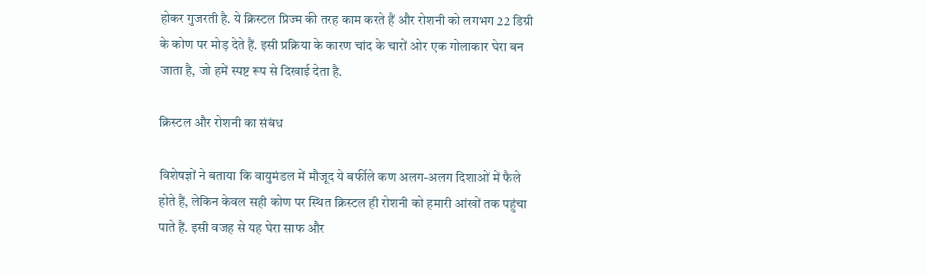होकर गुजरती है. ये क्रिस्टल प्रिज्म की तरह काम करते हैं और रोशनी को लगभग 22 डिग्री के कोण पर मोड़ देते हैं. इसी प्रक्रिया के कारण चांद के चारों ओर एक गोलाकार घेरा बन जाता है, जो हमें स्पष्ट रूप से दिखाई देता है.

क्रिस्टल और रोशनी का संबंध

विशेषज्ञों ने बताया कि वायुमंडल में मौजूद ये बर्फीले कण अलग-अलग दिशाओं में फैले होते हैं, लेकिन केवल सही कोण पर स्थित क्रिस्टल ही रोशनी को हमारी आंखों तक पहुंचा पाते हैं. इसी वजह से यह घेरा साफ और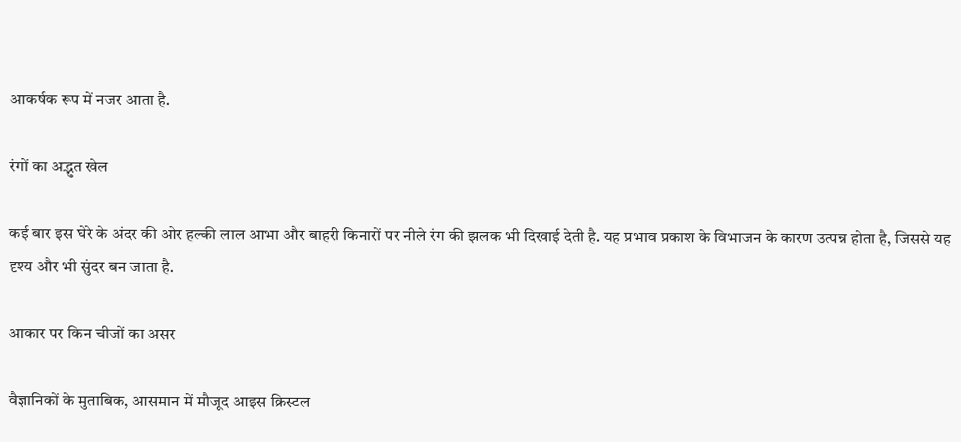आकर्षक रूप में नजर आता है.

रंगों का अद्भुत खेल

कई बार इस घेरे के अंदर की ओर हल्की लाल आभा और बाहरी किनारों पर नीले रंग की झलक भी दिखाई देती है. यह प्रभाव प्रकाश के विभाजन के कारण उत्पन्न होता है, जिससे यह दृश्य और भी सुंदर बन जाता है.

आकार पर किन चीजों का असर

वैज्ञानिकों के मुताबिक, आसमान में मौजूद आइस क्रिस्टल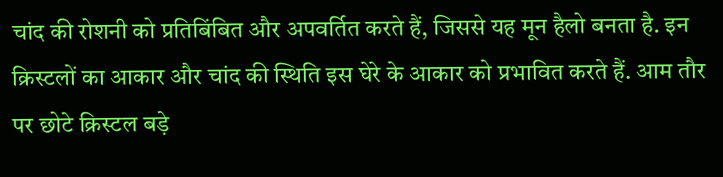चांद की रोशनी को प्रतिबिंबित और अपवर्तित करते हैं, जिससे यह मून हैलो बनता है. इन क्रिस्टलों का आकार और चांद की स्थिति इस घेरे के आकार को प्रभावित करते हैं. आम तौर पर छोटे क्रिस्टल बड़े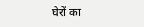घेरों का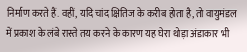निर्माण करते हैं. वहीं, यदि चांद क्षितिज के करीब होता है, तो वायुमंडल में प्रकाश के लंबे रास्ते तय करने के कारण यह घेरा थोड़ा अंडाकार भी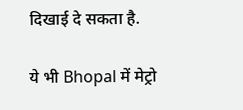दिखाई दे सकता है.

ये भी Bhopal में मेट्रो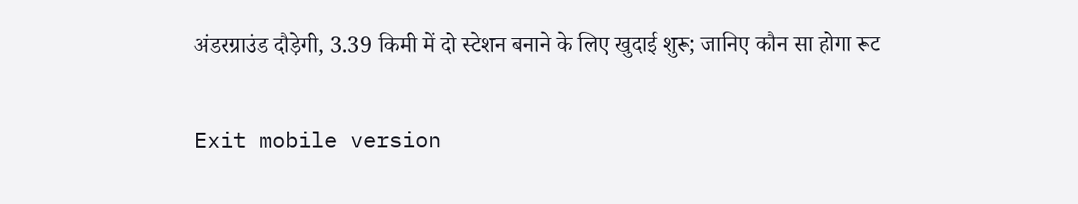अंडरग्राउंड दौड़ेगी, 3.39 किमी में दो स्टेशन बनाने के लिए खुदाई शुरू; जानिए कौन सा होगा रूट

Exit mobile version